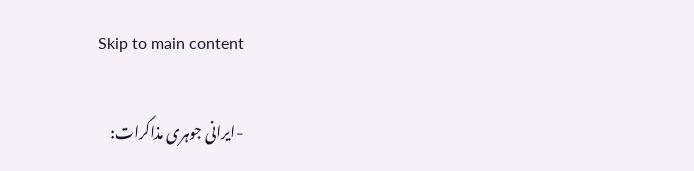Skip to main content

-ایرانی جوہری مذاکرات: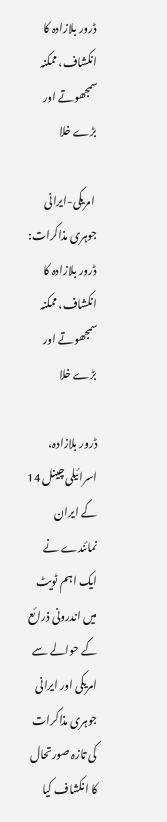ڈرور بلازادہ کا انکشاف، ممکنہ سمجھوتے اور بڑے خلا

 امریکی-ایرانی جوہری مذاکرات: ڈرور بلازادہ کا انکشاف، ممکنہ سمجھوتے اور بڑے خلا

ڈرور بلازادہ، اسرائیلی چینل 14 کے ایران نمائندے نے ایک اہم ٹویٹ میں اندرونی ذرائع کے حوالے سے امریکی اور ایرانی جوہری مذاکرات کی تازہ صورتحال کا انکشاف کیا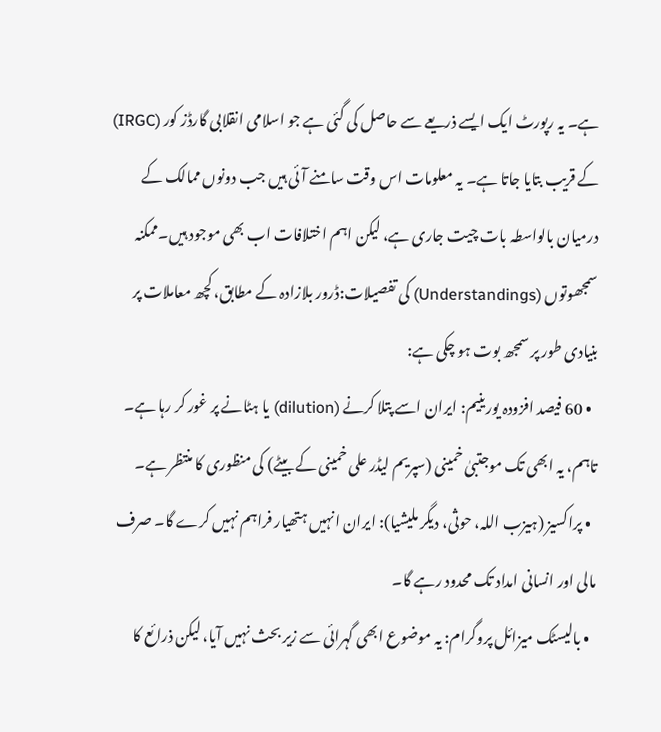ہے۔ یہ رپورٹ ایک ایسے ذریعے سے حاصل کی گئی ہے جو اسلامی انقلابی گارڈز کور (IRGC) کے قریب بتایا جاتا ہے۔ یہ معلومات اس وقت سامنے آئی ہیں جب دونوں ممالک کے درمیان بالواسطہ بات چیت جاری ہے، لیکن اہم اختلافات اب بھی موجود ہیں۔ممکنہ سمجھوتوں (Understandings) کی تفصیلات:ڈرور بلازادہ کے مطابق، کچھ معاملات پر بنیادی طور پر سمجھ بوت ہو چکی ہے:
  • 60 فیصد افزودہ یورینیم: ایران اسے پتلا کرنے (dilution) یا ہٹانے پر غور کر رہا ہے۔ تاہم، یہ ابھی تک موجتبیٰ خمینی (سپریم لیڈر علی خمینی کے بیٹے) کی منظوری کا منتظر ہے۔
  • پراکسیز (ہیزب اللہ، حوثی، دیگر ملیشیا): ایران انہیں ہتھیار فراہم نہیں کرے گا۔ صرف مالی اور انسانی امداد تک محدود رہے گا۔
  • بالیسٹک میزائل پروگرام: یہ موضوع ابھی گہرائی سے زیر بحث نہیں آیا، لیکن ذرائع کا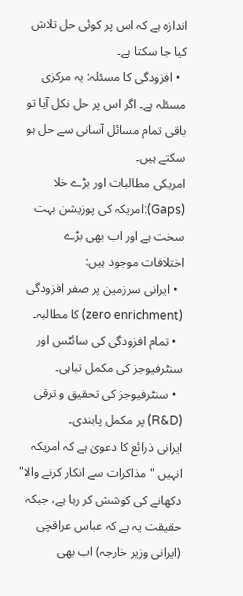اندازہ ہے کہ اس پر کوئی حل تلاش کیا جا سکتا ہے۔
  • افزودگی کا مسئلہ: یہ مرکزی مسئلہ ہے۔ اگر اس پر حل نکل آیا تو باقی تمام مسائل آسانی سے حل ہو سکتے ہیں۔
امریکی مطالبات اور بڑے خلا (Gaps):امریکہ کی پوزیشن بہت سخت ہے اور اب بھی بڑے اختلافات موجود ہیں:
  • ایرانی سرزمین پر صفر افزودگی (zero enrichment) کا مطالبہ۔
  • تمام افزودگی کی سائٹس اور سنٹرفیوجز کی مکمل تباہی۔
  • سنٹرفیوجز کی تحقیق و ترقی (R&D) پر مکمل پابندی۔
ایرانی ذرائع کا دعویٰ ہے کہ امریکہ انہیں "مذاکرات سے انکار کرنے والا" دکھانے کی کوشش کر رہا ہے، جبکہ حقیقت یہ ہے کہ عباس عراقچی (ایرانی وزیر خارجہ) اب بھی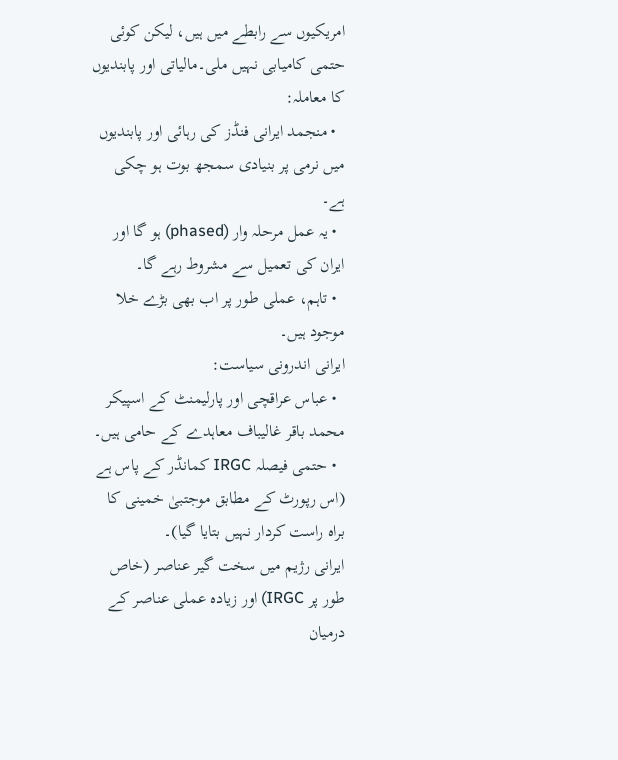امریکیوں سے رابطے میں ہیں، لیکن کوئی حتمی کامیابی نہیں ملی۔مالیاتی اور پابندیوں کا معاملہ:
  • منجمد ایرانی فنڈز کی رہائی اور پابندیوں میں نرمی پر بنیادی سمجھ بوت ہو چکی ہے۔
  • یہ عمل مرحلہ وار (phased) ہو گا اور ایران کی تعمیل سے مشروط رہے گا۔
  • تاہم، عملی طور پر اب بھی بڑے خلا موجود ہیں۔
ایرانی اندرونی سیاست:
  • عباس عراقچی اور پارلیمنٹ کے اسپیکر محمد باقر غالیباف معاہدے کے حامی ہیں۔
  • حتمی فیصلہ IRGC کمانڈر کے پاس ہے (اس رپورٹ کے مطابق موجتبیٰ خمینی کا براہ راست کردار نہیں بتایا گیا)۔
ایرانی رژیم میں سخت گیر عناصر (خاص طور پر IRGC) اور زیادہ عملی عناصر کے درمیان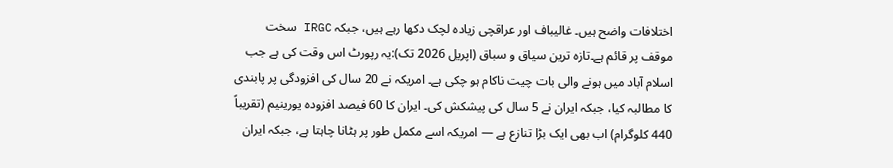اختلافات واضح ہیں۔ غالیباف اور عراقچی زیادہ لچک دکھا رہے ہیں، جبکہ IRGC سخت موقف پر قائم ہے۔تازہ ترین سیاق و سباق (اپریل 2026 تک):یہ رپورٹ اس وقت کی ہے جب اسلام آباد میں ہونے والی بات چیت ناکام ہو چکی ہے۔ امریکہ نے 20 سال کی افزودگی پر پابندی کا مطالبہ کیا، جبکہ ایران نے 5 سال کی پیشکش کی۔ ایران کا 60 فیصد افزودہ یورینیم (تقریباً 440 کلوگرام) اب بھی ایک بڑا تنازع ہے — امریکہ اسے مکمل طور پر ہٹانا چاہتا ہے، جبکہ ایران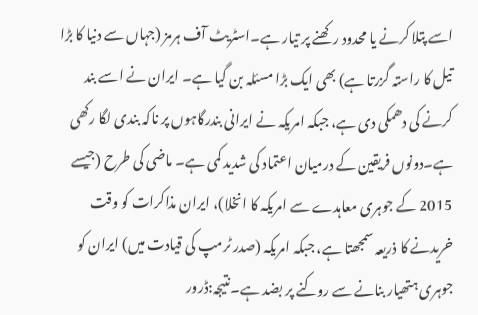اسے پتلا کرنے یا محدود رکھنے پر تیار ہے۔اسٹریٹ آف ہرمز (جہاں سے دنیا کا بڑا تیل کا راستہ گزرتا ہے) بھی ایک بڑا مسئلہ بن گیا ہے۔ ایران نے اسے بند کرنے کی دھمکی دی ہے، جبکہ امریکہ نے ایرانی بندرگاہوں پر ناکہ بندی لگا رکھی ہے۔دونوں فریقین کے درمیان اعتماد کی شدید کمی ہے۔ ماضی کی طرح (جیسے 2015 کے جوہری معاہدے سے امریکہ کا انخلا)، ایران مذاکرات کو وقت خریدنے کا ذریعہ سمجھتا ہے، جبکہ امریکہ (صدر ٹرمپ کی قیادت میں) ایران کو جوہری ہتھیار بنانے سے روکنے پر بضد ہے۔نتیجہ:ڈرور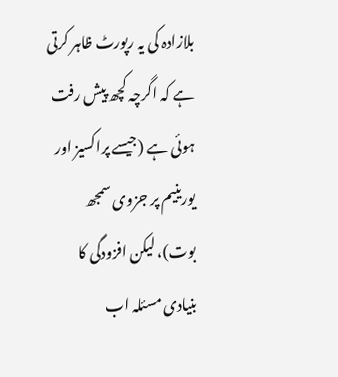بلازادہ کی یہ رپورٹ ظاہر کرتی ہے کہ اگرچہ کچھ پیش رفت ہوئی ہے (جیسے پراکسیز اور یورینیم پر جزوی سمجھ بوت)، لیکن افزودگی کا بنیادی مسئلہ اب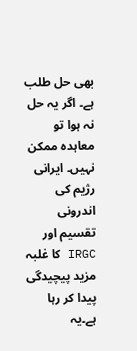بھی حل طلب ہے۔ اگر یہ حل نہ ہوا تو معاہدہ ممکن نہیں۔ ایرانی رژیم کی اندرونی تقسیم اور IRGC کا غلبہ مزید پیچیدگی پیدا کر رہا ہے۔یہ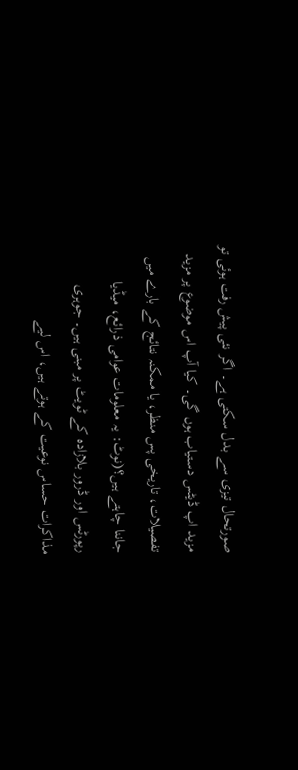صورتحال تیزی سے بدل سکتی ہے۔ اگر نئی پیش رفت ہوئی تو مزید اپ ڈیٹس دستیاب ہوں گی۔ کیا آپ اس موضوع پر مزید تفصیلات، تاریخی پس منظر، یا ممکنہ نتائج کے بارے میں جاننا چاہتے ہیں؟(نوٹ: یہ معلومات عوامی ذرائع، میڈیا رپورٹس اور ڈرور بلازادہ کے ٹویٹ پر مبنی ہیں۔ جوہری مذاکرات حساس نوعیت کے ہوتے ہیں، اس لیے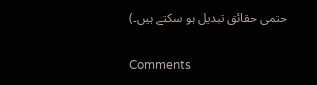حتمی حقائق تبدیل ہو سکتے ہیں۔)

Comments